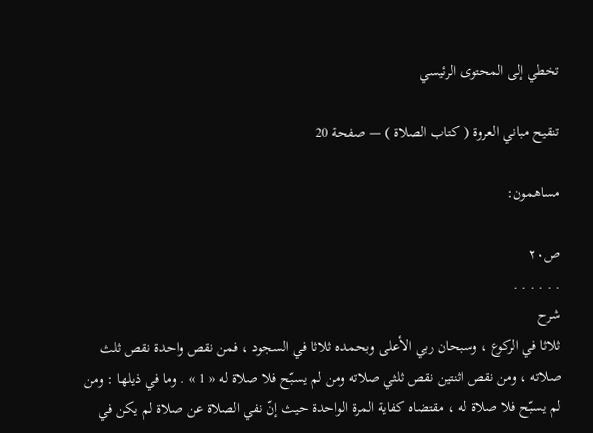تخطي إلى المحتوى الرئيسي

تنقيح مباني العروة ( كتاب الصلاة ) — صفحة 20

مساهمون:

ص٢٠
. . . . . .
شرح
ثلاثا في الركوع ، وسبحان ربي الأعلى وبحمده ثلاثا في السجود ، فمن نقص واحدة نقص ثلث صلاته ، ومن نقص اثنتين نقص ثلثي صلاته ومن لم يسبّح فلا صلاة له « 1 » . وما في ذيلها : ومن لم يسبّح فلا صلاة له ، مقتضاه كفاية المرة الواحدة حيث إنّ نفي الصلاة عن صلاة لم يكن في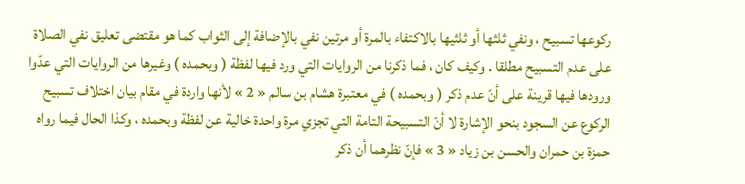ركوعها تسبيح ، ونفي ثلثها أو ثلثيها بالاكتفاء بالمرة أو مرتين نفي بالإضافة إلى الثواب كما هو مقتضى تعليق نفي الصلاة على عدم التسبيح مطلقا . وكيف كان ، فما ذكرنا من الروايات التي ورد فيها لفظة ( وبحمده ) وغيرها من الروايات التي عدّوا ورودها فيها قرينة على أنّ عدم ذكر ( وبحمده ) في معتبرة هشام بن سالم « 2 » لأنها واردة في مقام بيان اختلاف تسبيح الركوع عن السجود بنحو الإشارة لا أنّ التسبيحة التامة التي تجزي مرة واحدة خالية عن لفظة وبحمده ، وكذا الحال فيما رواه حمزة بن حمران والحسن بن زياد « 3 » فإنّ نظرهما أن ذكر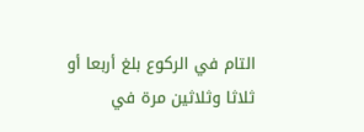التام في الركوع بلغ أربعا أو ثلاثا وثلاثين مرة في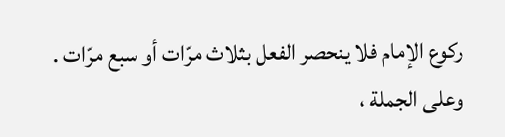ركوع الإمام فلا ينحصر الفعل بثلاث مرّات أو سبع مرّات . وعلى الجملة ،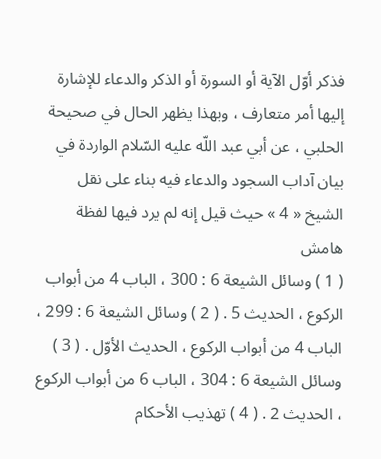فذكر أوّل الآية أو السورة أو الذكر والدعاء للإشارة إليها أمر متعارف ، وبهذا يظهر الحال في صحيحة الحلبي ، عن أبي عبد اللّه عليه السّلام الواردة في بيان آداب السجود والدعاء فيه بناء على نقل الشيخ « 4 » حيث قيل إنه لم يرد فيها لفظة
هامش
( 1 ) وسائل الشيعة 6 : 300 ، الباب 4 من أبواب الركوع ، الحديث 5 . ( 2 ) وسائل الشيعة 6 : 299 ، الباب 4 من أبواب الركوع ، الحديث الأوّل . ( 3 ) وسائل الشيعة 6 : 304 ، الباب 6 من أبواب الركوع ، الحديث 2 . ( 4 ) تهذيب الأحكام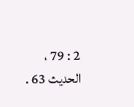2 : 79 ، الحديث 63 .